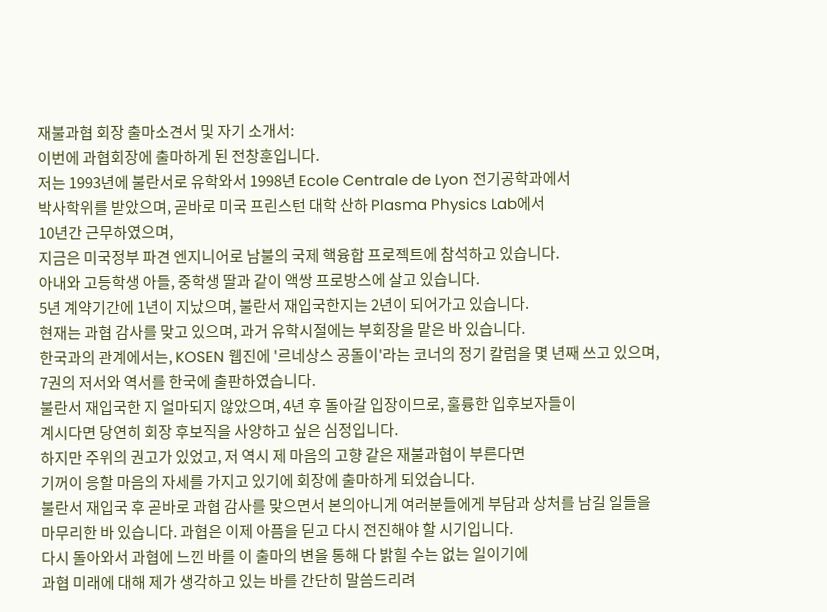재불과협 회장 출마소견서 및 자기 소개서:
이번에 과협회장에 출마하게 된 전창훈입니다.
저는 1993년에 불란서로 유학와서 1998년 Ecole Centrale de Lyon 전기공학과에서
박사학위를 받았으며, 곧바로 미국 프린스턴 대학 산하 Plasma Physics Lab에서
10년간 근무하였으며,
지금은 미국정부 파견 엔지니어로 남불의 국제 핵융합 프로젝트에 참석하고 있습니다.
아내와 고등학생 아들, 중학생 딸과 같이 액쌍 프로방스에 살고 있습니다.
5년 계약기간에 1년이 지났으며, 불란서 재입국한지는 2년이 되어가고 있습니다.
현재는 과협 감사를 맞고 있으며, 과거 유학시절에는 부회장을 맡은 바 있습니다.
한국과의 관계에서는, KOSEN 웹진에 '르네상스 공돌이'라는 코너의 정기 칼럼을 몇 년째 쓰고 있으며,
7권의 저서와 역서를 한국에 출판하였습니다.
불란서 재입국한 지 얼마되지 않았으며, 4년 후 돌아갈 입장이므로, 훌륭한 입후보자들이
계시다면 당연히 회장 후보직을 사양하고 싶은 심정입니다.
하지만 주위의 권고가 있었고, 저 역시 제 마음의 고향 같은 재불과협이 부른다면
기꺼이 응할 마음의 자세를 가지고 있기에 회장에 출마하게 되었습니다.
불란서 재입국 후 곧바로 과협 감사를 맞으면서 본의아니게 여러분들에게 부담과 상처를 남길 일들을
마무리한 바 있습니다. 과협은 이제 아픔을 딛고 다시 전진해야 할 시기입니다.
다시 돌아와서 과협에 느낀 바를 이 출마의 변을 통해 다 밝힐 수는 없는 일이기에
과협 미래에 대해 제가 생각하고 있는 바를 간단히 말씀드리려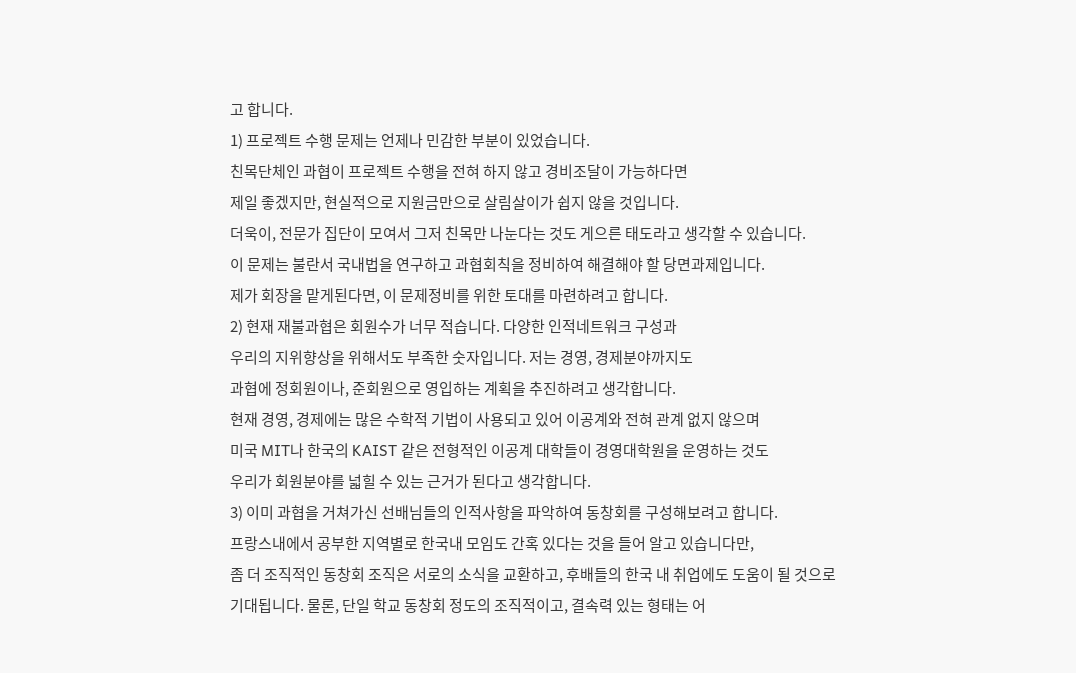고 합니다.
1) 프로젝트 수행 문제는 언제나 민감한 부분이 있었습니다.
친목단체인 과협이 프로젝트 수행을 전혀 하지 않고 경비조달이 가능하다면
제일 좋겠지만, 현실적으로 지원금만으로 살림살이가 쉽지 않을 것입니다.
더욱이, 전문가 집단이 모여서 그저 친목만 나눈다는 것도 게으른 태도라고 생각할 수 있습니다.
이 문제는 불란서 국내법을 연구하고 과협회칙을 정비하여 해결해야 할 당면과제입니다.
제가 회장을 맡게된다면, 이 문제정비를 위한 토대를 마련하려고 합니다.
2) 현재 재불과협은 회원수가 너무 적습니다. 다양한 인적네트워크 구성과
우리의 지위향상을 위해서도 부족한 숫자입니다. 저는 경영, 경제분야까지도
과협에 정회원이나, 준회원으로 영입하는 계획을 추진하려고 생각합니다.
현재 경영, 경제에는 많은 수학적 기법이 사용되고 있어 이공계와 전혀 관계 없지 않으며
미국 MIT나 한국의 KAIST 같은 전형적인 이공계 대학들이 경영대학원을 운영하는 것도
우리가 회원분야를 넓힐 수 있는 근거가 된다고 생각합니다.
3) 이미 과협을 거쳐가신 선배님들의 인적사항을 파악하여 동창회를 구성해보려고 합니다.
프랑스내에서 공부한 지역별로 한국내 모임도 간혹 있다는 것을 들어 알고 있습니다만,
좀 더 조직적인 동창회 조직은 서로의 소식을 교환하고, 후배들의 한국 내 취업에도 도움이 될 것으로
기대됩니다. 물론, 단일 학교 동창회 정도의 조직적이고, 결속력 있는 형태는 어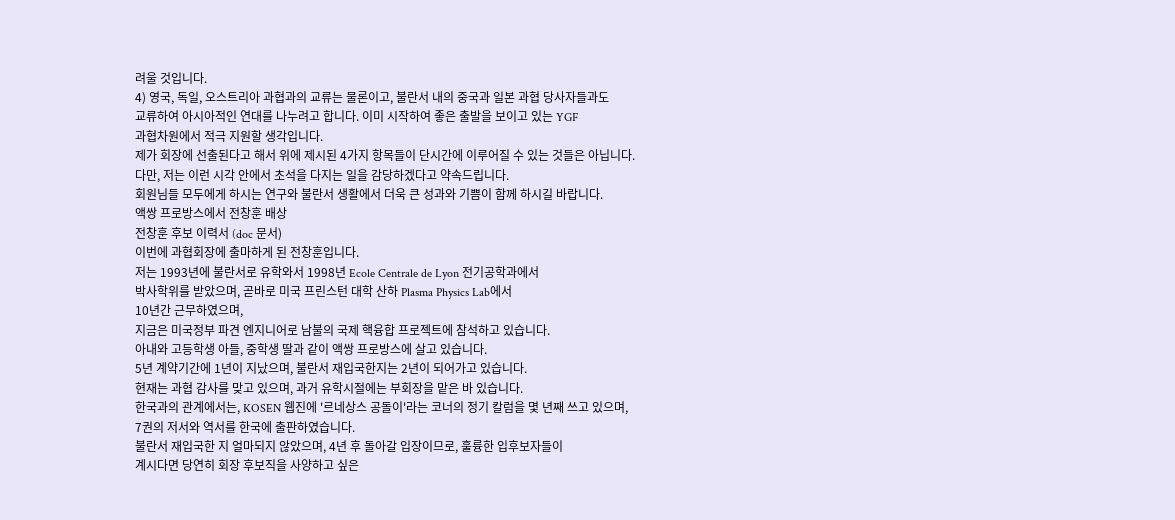려울 것입니다.
4) 영국, 독일, 오스트리아 과협과의 교류는 물론이고, 불란서 내의 중국과 일본 과협 당사자들과도
교류하여 아시아적인 연대를 나누려고 합니다. 이미 시작하여 좋은 출발을 보이고 있는 YGF
과협차원에서 적극 지원할 생각입니다.
제가 회장에 선출된다고 해서 위에 제시된 4가지 항목들이 단시간에 이루어질 수 있는 것들은 아닙니다.
다만, 저는 이런 시각 안에서 초석을 다지는 일을 감당하겠다고 약속드립니다.
회원님들 모두에게 하시는 연구와 불란서 생활에서 더욱 큰 성과와 기쁨이 함께 하시길 바랍니다.
액쌍 프로방스에서 전창훈 배상
전창훈 후보 이력서 (doc 문서)
이번에 과협회장에 출마하게 된 전창훈입니다.
저는 1993년에 불란서로 유학와서 1998년 Ecole Centrale de Lyon 전기공학과에서
박사학위를 받았으며, 곧바로 미국 프린스턴 대학 산하 Plasma Physics Lab에서
10년간 근무하였으며,
지금은 미국정부 파견 엔지니어로 남불의 국제 핵융합 프로젝트에 참석하고 있습니다.
아내와 고등학생 아들, 중학생 딸과 같이 액쌍 프로방스에 살고 있습니다.
5년 계약기간에 1년이 지났으며, 불란서 재입국한지는 2년이 되어가고 있습니다.
현재는 과협 감사를 맞고 있으며, 과거 유학시절에는 부회장을 맡은 바 있습니다.
한국과의 관계에서는, KOSEN 웹진에 '르네상스 공돌이'라는 코너의 정기 칼럼을 몇 년째 쓰고 있으며,
7권의 저서와 역서를 한국에 출판하였습니다.
불란서 재입국한 지 얼마되지 않았으며, 4년 후 돌아갈 입장이므로, 훌륭한 입후보자들이
계시다면 당연히 회장 후보직을 사양하고 싶은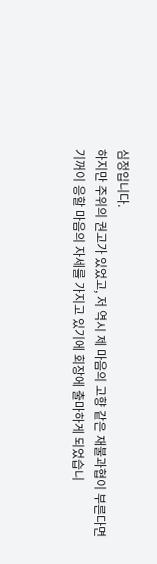심정입니다.
하지만 주위의 권고가 있었고, 저 역시 제 마음의 고향 같은 재불과협이 부른다면
기꺼이 응할 마음의 자세를 가지고 있기에 회장에 출마하게 되었습니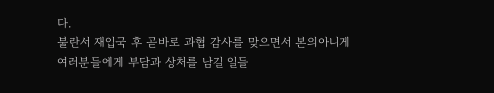다.
불란서 재입국 후 곧바로 과협 감사를 맞으면서 본의아니게 여러분들에게 부담과 상처를 남길 일들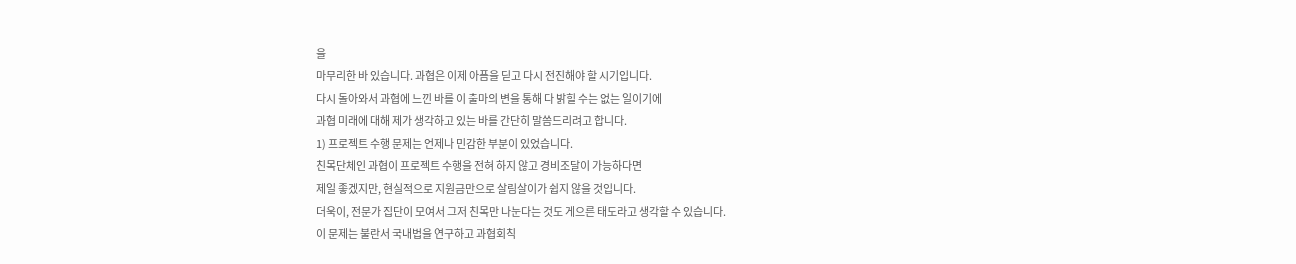을
마무리한 바 있습니다. 과협은 이제 아픔을 딛고 다시 전진해야 할 시기입니다.
다시 돌아와서 과협에 느낀 바를 이 출마의 변을 통해 다 밝힐 수는 없는 일이기에
과협 미래에 대해 제가 생각하고 있는 바를 간단히 말씀드리려고 합니다.
1) 프로젝트 수행 문제는 언제나 민감한 부분이 있었습니다.
친목단체인 과협이 프로젝트 수행을 전혀 하지 않고 경비조달이 가능하다면
제일 좋겠지만, 현실적으로 지원금만으로 살림살이가 쉽지 않을 것입니다.
더욱이, 전문가 집단이 모여서 그저 친목만 나눈다는 것도 게으른 태도라고 생각할 수 있습니다.
이 문제는 불란서 국내법을 연구하고 과협회칙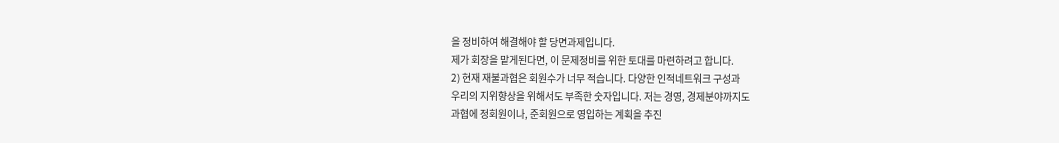을 정비하여 해결해야 할 당면과제입니다.
제가 회장을 맡게된다면, 이 문제정비를 위한 토대를 마련하려고 합니다.
2) 현재 재불과협은 회원수가 너무 적습니다. 다양한 인적네트워크 구성과
우리의 지위향상을 위해서도 부족한 숫자입니다. 저는 경영, 경제분야까지도
과협에 정회원이나, 준회원으로 영입하는 계획을 추진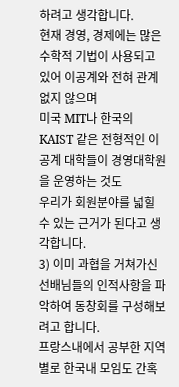하려고 생각합니다.
현재 경영, 경제에는 많은 수학적 기법이 사용되고 있어 이공계와 전혀 관계 없지 않으며
미국 MIT나 한국의 KAIST 같은 전형적인 이공계 대학들이 경영대학원을 운영하는 것도
우리가 회원분야를 넓힐 수 있는 근거가 된다고 생각합니다.
3) 이미 과협을 거쳐가신 선배님들의 인적사항을 파악하여 동창회를 구성해보려고 합니다.
프랑스내에서 공부한 지역별로 한국내 모임도 간혹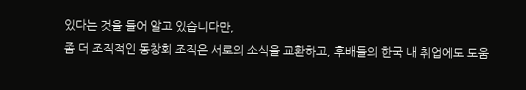있다는 것을 들어 알고 있습니다만,
좀 더 조직적인 동창회 조직은 서로의 소식을 교환하고, 후배들의 한국 내 취업에도 도움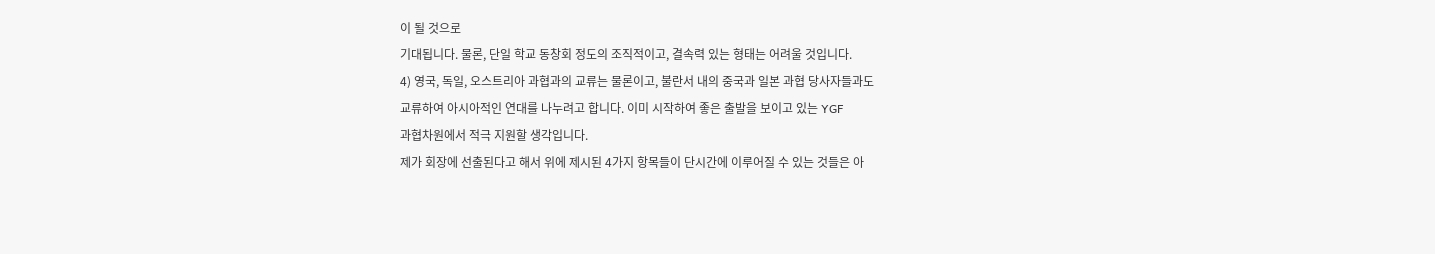이 될 것으로
기대됩니다. 물론, 단일 학교 동창회 정도의 조직적이고, 결속력 있는 형태는 어려울 것입니다.
4) 영국, 독일, 오스트리아 과협과의 교류는 물론이고, 불란서 내의 중국과 일본 과협 당사자들과도
교류하여 아시아적인 연대를 나누려고 합니다. 이미 시작하여 좋은 출발을 보이고 있는 YGF
과협차원에서 적극 지원할 생각입니다.
제가 회장에 선출된다고 해서 위에 제시된 4가지 항목들이 단시간에 이루어질 수 있는 것들은 아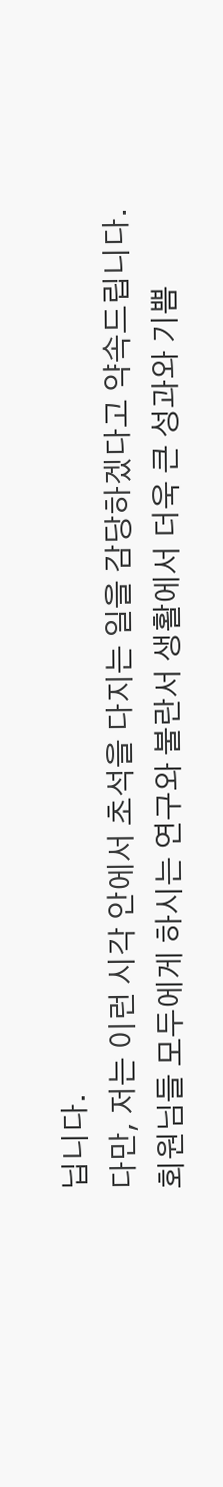닙니다.
다만, 저는 이런 시각 안에서 초석을 다지는 일을 감당하겠다고 약속드립니다.
회원님들 모두에게 하시는 연구와 불란서 생활에서 더욱 큰 성과와 기쁨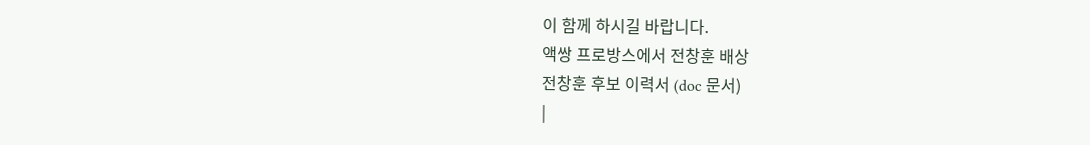이 함께 하시길 바랍니다.
액쌍 프로방스에서 전창훈 배상
전창훈 후보 이력서 (doc 문서)
|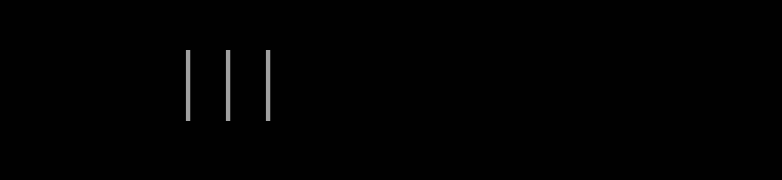|||